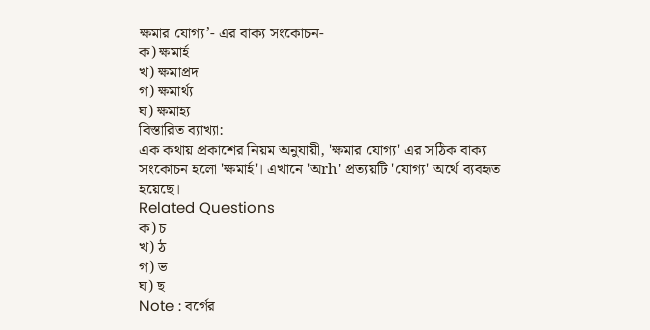ক্ষমার যোগ্য’- এর বাক্য সংকোচন-
ক) ক্ষমার্হ
খ) ক্ষমাপ্রদ
গ) ক্ষমার্থ্য
ঘ) ক্ষমাহ্য
বিস্তারিত ব্যাখ্যা:
এক কথায় প্রকাশের নিয়ম অনুযায়ী, 'ক্ষমার যোগ্য' এর সঠিক বাক্য সংকোচন হলো 'ক্ষমার্হ'। এখানে 'অrh' প্রত্যয়টি 'যোগ্য' অর্থে ব্যবহৃত হয়েছে।
Related Questions
ক) চ
খ) ঠ
গ) ভ
ঘ) ছ
Note : বর্গের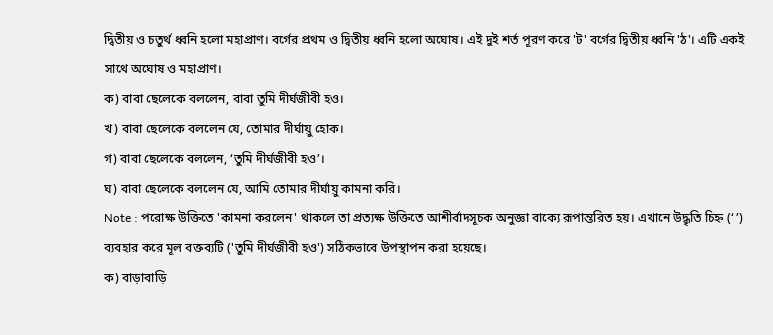দ্বিতীয় ও চতুর্থ ধ্বনি হলো মহাপ্রাণ। বর্গের প্রথম ও দ্বিতীয় ধ্বনি হলো অঘোষ। এই দুই শর্ত পূরণ করে 'ট' বর্গের দ্বিতীয় ধ্বনি 'ঠ'। এটি একই সাথে অঘোষ ও মহাপ্রাণ।
ক) বাবা ছেলেকে বললেন, বাবা তুমি দীর্ঘজীবী হও।
খ) বাবা ছেলেকে বললেন যে, তোমার দীর্ঘায়ু হোক।
গ) বাবা ছেলেকে বললেন, ‘তুমি দীর্ঘজীবী হও’।
ঘ) বাবা ছেলেকে বললেন যে, আমি তোমার দীর্ঘায়ু কামনা করি।
Note : পরোক্ষ উক্তিতে 'কামনা করলেন' থাকলে তা প্রত্যক্ষ উক্তিতে আশীর্বাদসূচক অনুজ্ঞা বাক্যে রূপান্তরিত হয়। এখানে উদ্ধৃতি চিহ্ন (‘ ’) ব্যবহার করে মূল বক্তব্যটি ('তুমি দীর্ঘজীবী হও') সঠিকভাবে উপস্থাপন করা হয়েছে।
ক) বাড়াবাড়ি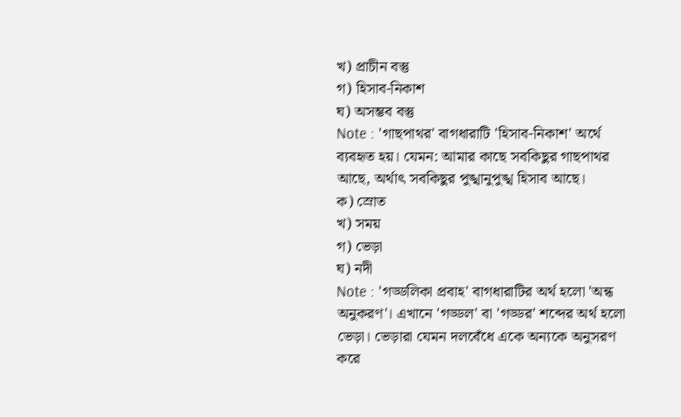খ) প্রাচীন বস্তু
গ) হিসাব-নিকাশ
ঘ) অসম্ভব বস্তু
Note : 'গাছপাথর' বাগধারাটি 'হিসাব-নিকাশ' অর্থে ব্যবহৃত হয়। যেমন: আমার কাছে সবকিছুর গাছপাথর আছে, অর্থাৎ সবকিছুর পুঙ্খানুপুঙ্খ হিসাব আছে।
ক) স্রোত
খ) সময়
গ) ভেড়া
ঘ) নদী
Note : 'গড্ডলিকা প্রবাহ' বাগধারাটির অর্থ হলো 'অন্ধ অনুকরণ'। এখানে 'গড্ডল' বা 'গড্ডর' শব্দের অর্থ হলো ভেড়া। ভেড়ারা যেমন দলবেঁধে একে অন্যকে অনুসরণ করে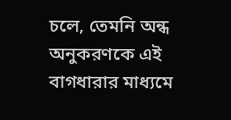চলে, তেমনি অন্ধ অনুকরণকে এই বাগধারার মাধ্যমে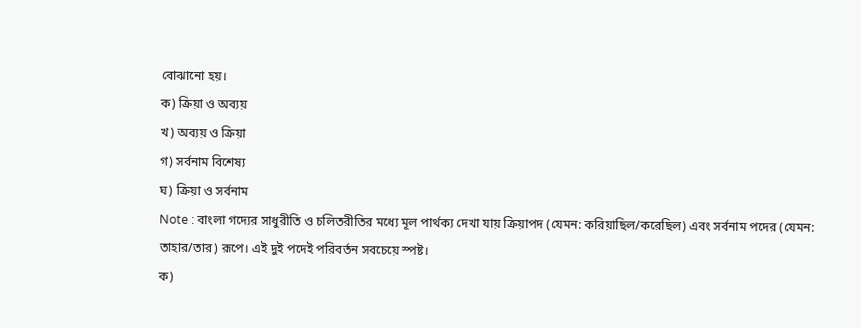বোঝানো হয়।
ক) ক্রিয়া ও অব্যয়
খ) অব্যয় ও ক্রিয়া
গ) সর্বনাম বিশেষ্য
ঘ) ক্রিয়া ও সর্বনাম
Note : বাংলা গদ্যের সাধুরীতি ও চলিতরীতির মধ্যে মূল পার্থক্য দেখা যায় ক্রিয়াপদ (যেমন: করিয়াছিল/করেছিল) এবং সর্বনাম পদের (যেমন: তাহার/তার) রূপে। এই দুই পদেই পরিবর্তন সবচেয়ে স্পষ্ট।
ক)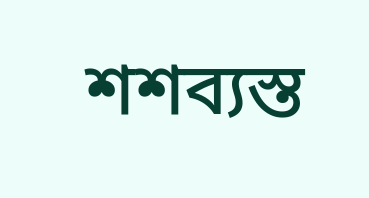শশব্যস্ত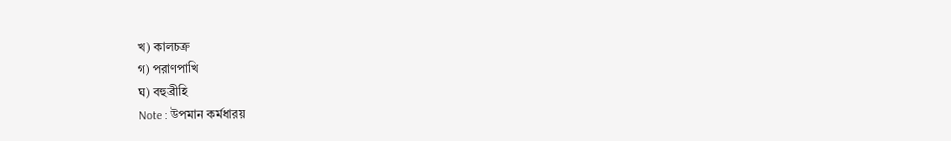খ) কালচক্র
গ) পরাণপাখি
ঘ) বহুব্রীহি
Note : উপমান কর্মধারয়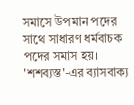সমাসে উপমান পদের সাথে সাধারণ ধর্মবাচক পদের সমাস হয়। 'শশব্যস্ত'-এর ব্যাসবাক্য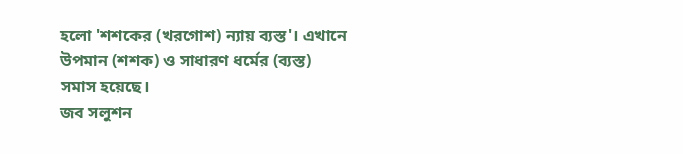হলো 'শশকের (খরগোশ) ন্যায় ব্যস্ত'। এখানে উপমান (শশক) ও সাধারণ ধর্মের (ব্যস্ত) সমাস হয়েছে।
জব সলুশন